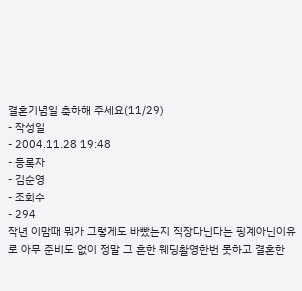결혼기념일 축하해 주세요(11/29)
- 작성일
- 2004.11.28 19:48
- 등록자
- 김순영
- 조회수
- 294
작년 이맘때 뭐가 그렇게도 바빴는지 직장다닌다는 핑계아닌이유로 아무 준비도 없이 정말 그 흔한 웨딩촬영한번 못하고 결혼한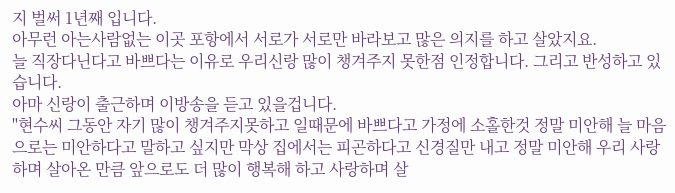지 벌써 1년째 입니다.
아무런 아는사람없는 이곳 포항에서 서로가 서로만 바라보고 많은 의지를 하고 살았지요.
늘 직장다닌다고 바쁘다는 이유로 우리신랑 많이 챙겨주지 못한점 인정합니다. 그리고 반성하고 있습니다.
아마 신랑이 출근하며 이방송을 듣고 있을겁니다.
"현수씨 그동안 자기 많이 챙겨주지못하고 일때문에 바쁘다고 가정에 소홀한것 정말 미안해 늘 마음으로는 미안하다고 말하고 싶지만 막상 집에서는 피곤하다고 신경질만 내고 정말 미안해 우리 사랑하며 살아온 만큼 앞으로도 더 많이 행복해 하고 사랑하며 살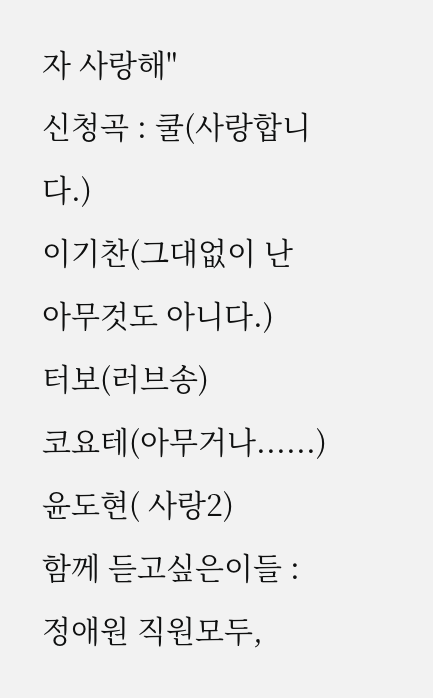자 사랑해"
신청곡 : 쿨(사랑합니다.)
이기찬(그대없이 난 아무것도 아니다.)
터보(러브송)
코요테(아무거나......)
윤도현( 사랑2)
함께 듣고싶은이들 : 정애원 직원모두,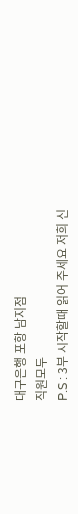대구은행 포항 남지점
직원모두
P.S : 3부 시작할때 읽어 주세요 저희 신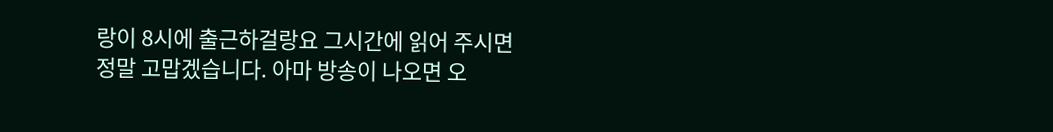랑이 8시에 출근하걸랑요 그시간에 읽어 주시면 정말 고맙겠습니다. 아마 방송이 나오면 오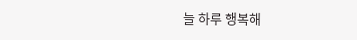늘 하루 행복해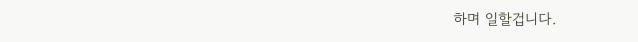하며 일할겁니다.